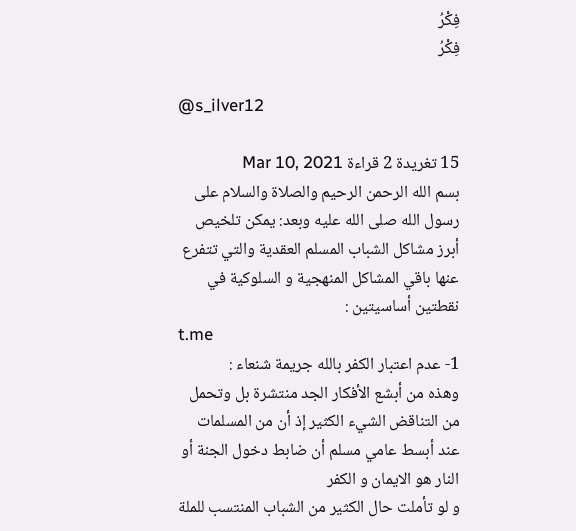فِكْرُ
فِكْرُ

@s_ilver12

15 تغريدة 2 قراءة Mar 10, 2021
بسم الله الرحمن الرحيم والصلاة والسلام على رسول الله صلى الله عليه وبعد: يمكن تلخيص أبرز مشاكل الشباب المسلم العقدية والتي تتفرع عنها باقي المشاكل المنهجية و السلوكية في نقطتين أساسيتين :
t.me
1- عدم اعتبار الكفر بالله جريمة شنعاء :
وهذه من أبشع الأفكار الجد منتشرة بل وتحمل من التناقض الشيء الكثير إذ أن من المسلمات عند أبسط عامي مسلم أن ضابط دخول الجنة أو النار هو الايمان و الكفر
و لو تأملت حال الكثير من الشباب المنتسب للملة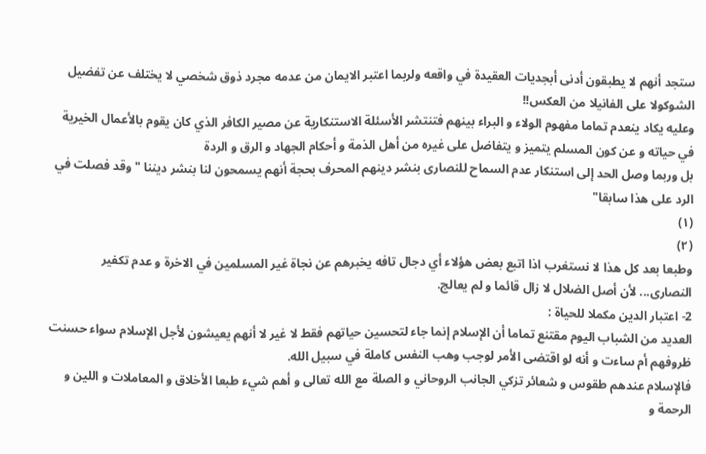ستجد أنهم لا يطبقون أدنى أبجديات العقيدة في واقعه ولربما اعتبر الايمان من عدمه مجرد ذوق شخصي لا يختلف عن تفضيل الشوكولا على الفانيلا من العكس!!
وعليه يكاد ينعدم تماما مفهوم الولاء و البراء بينهم فتنتشر الأسئلة الاستنكارية عن مصير الكافر الذي كان يقوم بالأعمال الخيرية في حياته و عن كون المسلم يتميز و يتفاضل على غيره من أهل الذمة و أحكام الجهاد و الرق و الردة
بل وربما وصل الحد إلى استنكار عدم السماح للنصارى بنشر دينهم المحرف بحجة أنهم يسمحون لنا بنشر ديننا " وقد فصلت في الرد على هذا سابقا"
(١)
(٢)
وطبعا بعد كل هذا لا نستغرب اذا اتبع بعض هؤلاء أي دجال تافه يخبرهم عن نجاة غير المسلمين في الاخرة و عدم تكفير النصارى... لأن أصل الضلال لا زال قائما و لم يعالج.
2- اعتبار الدين مكملا للحياة :
العديد من الشباب اليوم مقتنع تماما أن الإسلام إنما جاء لتحسين حياتهم فقط لا غير لا أنهم يعيشون لأجل الإسلام سواء حسنت ظروفهم أم ساءت و أنه لو اقتضى الأمر لوجب وهب النفس كاملة في سبيل الله.
فالإسلام عندهم طقوس و شعائر تزكي الجانب الروحاني و الصلة مع الله تعالى و أهم شيء طبعا الأخلاق و المعاملات و اللين و الرحمة و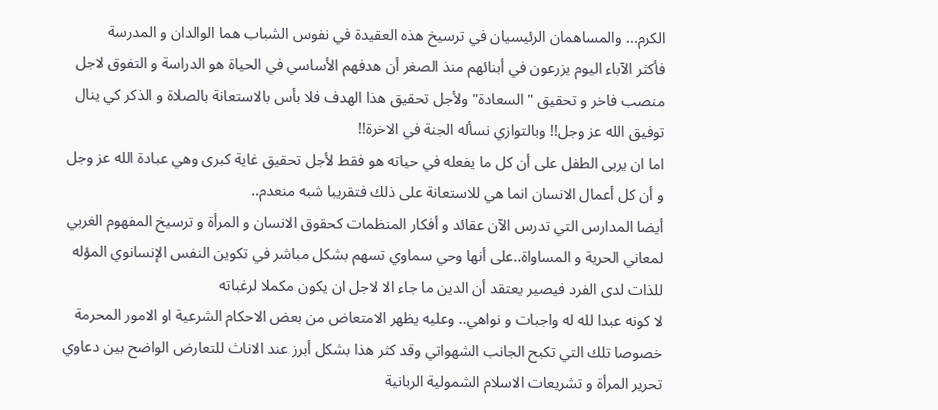الكرم... والمساهمان الرئيسيان في ترسيخ هذه العقيدة في نفوس الشباب هما الوالدان و المدرسة
فأكثر الآباء اليوم يزرعون في أبنائهم منذ الصغر أن هدفهم الأساسي في الحياة هو الدراسة و التفوق لاجل منصب فاخر و تحقيق " السعادة" ولأجل تحقيق هذا الهدف فلا بأس بالاستعانة بالصلاة و الذكر كي ينال توفيق الله عز وجل!! وبالتوازي نسأله الجنة في الاخرة!!
اما ان يربى الطفل على أن كل ما يفعله في حياته هو فقط لأجل تحقيق غاية كبرى وهي عبادة الله عز وجل و أن كل أعمال الانسان انما هي للاستعانة على ذلك فتقريبا شبه منعدم..
أيضا المدارس التي تدرس الآن عقائد و أفكار المنظمات كحقوق الانسان و المرأة و ترسيخ المفهوم الغربي لمعاني الحرية و المساواة..على أنها وحي سماوي تسهم بشكل مباشر في تكوين النفس الإنسانوي المؤله للذات لدى الفرد فيصير يعتقد أن الدين ما جاء الا لاجل ان يكون مكملا لرغباته
لا كونه عبدا لله له واجبات و نواهي.. وعليه يظهر الامتعاض من بعض الاحكام الشرعية او الامور المحرمة خصوصا تلك التي تكبح الجانب الشهواتي وقد كثر هذا بشكل أبرز عند الاناث للتعارض الواضح بين دعاوي تحرير المرأة و تشريعات الاسلام الشمولية الربانية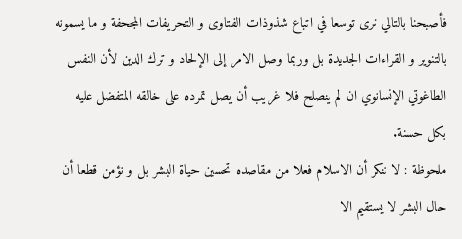فأصبحنا بالتالي نرى توسعا في اتباع شذوذات الفتاوى و التحريفات المجحفة و ما يسمونه بالتنوير و القراءات الجديدة بل وربما وصل الامر إلى الإلحاد و ترك الدين لأن النفس الطاغوتي الإنسانوي ان لم ينصلح فلا غريب أن يصل تمرده على خالقه المتفضل عليه بكل حسنة.
ملحوظة : لا ننكر أن الاسلام فعلا من مقاصده تحسين حياة البشر بل و نؤمن قطعا أن حال البشر لا يستقيم الا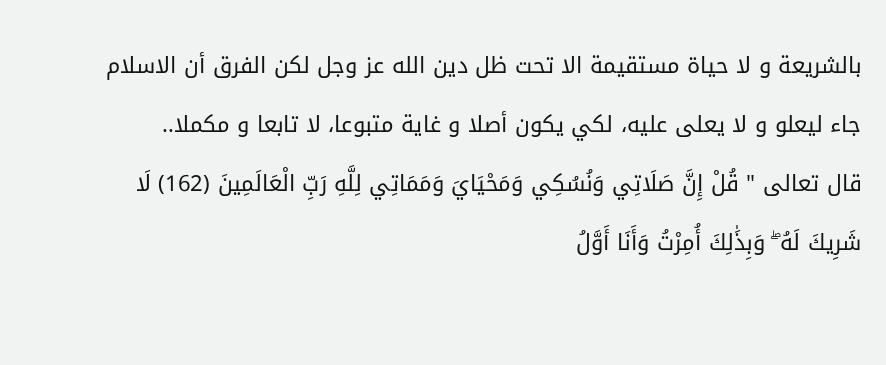بالشريعة و لا حياة مستقيمة الا تحت ظل دين الله عز وجل لكن الفرق أن الاسلام جاء ليعلو و لا يعلى عليه، لكي يكون أصلا و غاية متبوعا، لا تابعا و مكملا..
قال تعالى " قُلْ إِنَّ صَلَاتِي وَنُسُكِي وَمَحْيَايَ وَمَمَاتِي لِلَّهِ رَبِّ الْعَالَمِينَ (162) لَا شَرِيكَ لَهُ ۖ وَبِذَٰلِكَ أُمِرْتُ وَأَنَا أَوَّلُ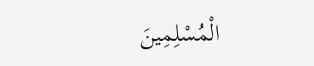الْمُسْلِمِينَ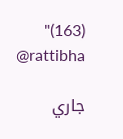(163)"
@rattibha

جاري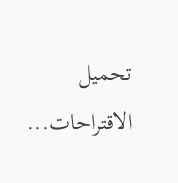تحميل الاقتراحات...